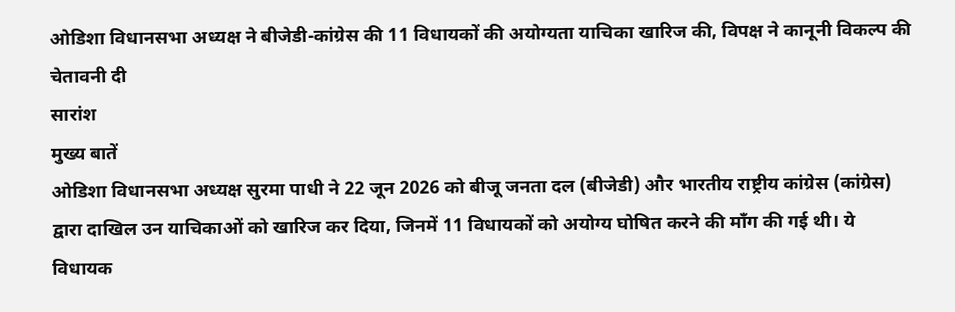ओडिशा विधानसभा अध्यक्ष ने बीजेडी-कांग्रेस की 11 विधायकों की अयोग्यता याचिका खारिज की, विपक्ष ने कानूनी विकल्प की चेतावनी दी
सारांश
मुख्य बातें
ओडिशा विधानसभा अध्यक्ष सुरमा पाधी ने 22 जून 2026 को बीजू जनता दल (बीजेडी) और भारतीय राष्ट्रीय कांग्रेस (कांग्रेस) द्वारा दाखिल उन याचिकाओं को खारिज कर दिया, जिनमें 11 विधायकों को अयोग्य घोषित करने की माँग की गई थी। ये विधायक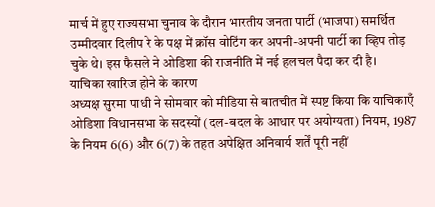मार्च में हुए राज्यसभा चुनाव के दौरान भारतीय जनता पार्टी (भाजपा) समर्थित उम्मीदवार दिलीप रे के पक्ष में क्रॉस वोटिंग कर अपनी-अपनी पार्टी का व्हिप तोड़ चुके थे। इस फैसले ने ओडिशा की राजनीति में नई हलचल पैदा कर दी है।
याचिका खारिज होने के कारण
अध्यक्ष सुरमा पाधी ने सोमवार को मीडिया से बातचीत में स्पष्ट किया कि याचिकाएँ ओडिशा विधानसभा के सदस्यों (दल-बदल के आधार पर अयोग्यता) नियम, 1987 के नियम 6(6) और 6(7) के तहत अपेक्षित अनिवार्य शर्तें पूरी नहीं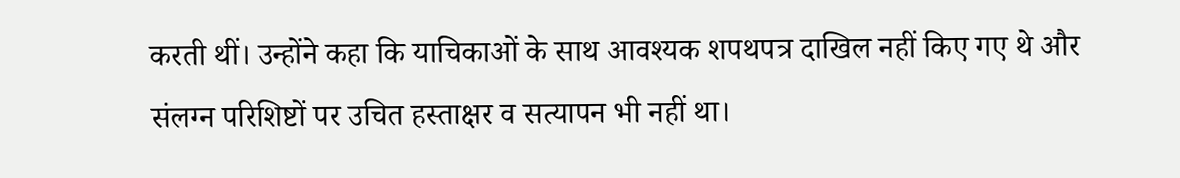करती थीं। उन्होंने कहा कि याचिकाओं के साथ आवश्यक शपथपत्र दाखिल नहीं किए गए थे और संलग्न परिशिष्टों पर उचित हस्ताक्षर व सत्यापन भी नहीं था।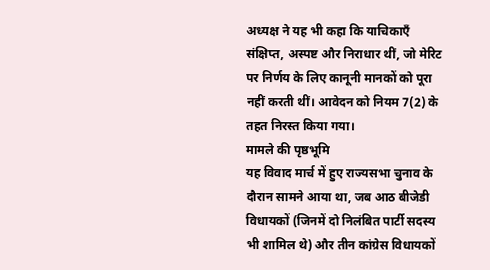अध्यक्ष ने यह भी कहा कि याचिकाएँ संक्षिप्त, अस्पष्ट और निराधार थीं, जो मेरिट पर निर्णय के लिए कानूनी मानकों को पूरा नहीं करती थीं। आवेदन को नियम 7(2) के तहत निरस्त किया गया।
मामले की पृष्ठभूमि
यह विवाद मार्च में हुए राज्यसभा चुनाव के दौरान सामने आया था, जब आठ बीजेडी विधायकों (जिनमें दो निलंबित पार्टी सदस्य भी शामिल थे) और तीन कांग्रेस विधायकों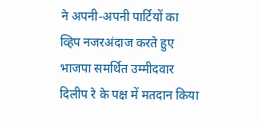ने अपनी-अपनी पार्टियों का व्हिप नजरअंदाज करते हुए भाजपा समर्थित उम्मीदवार दिलीप रे के पक्ष में मतदान किया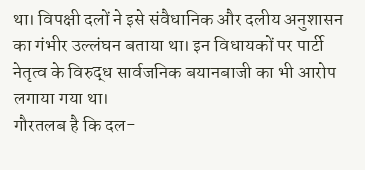था। विपक्षी दलों ने इसे संवैधानिक और दलीय अनुशासन का गंभीर उल्लंघन बताया था। इन विधायकों पर पार्टी नेतृत्व के विरुद्ध सार्वजनिक बयानबाजी का भी आरोप लगाया गया था।
गौरतलब है कि दल-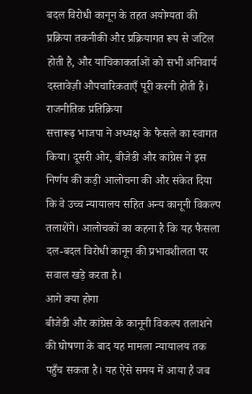बदल विरोधी कानून के तहत अयोग्यता की प्रक्रिया तकनीकी और प्रक्रियागत रूप से जटिल होती है, और याचिकाकर्ताओं को सभी अनिवार्य दस्तावेज़ी औपचारिकताएँ पूरी करनी होती हैं।
राजनीतिक प्रतिक्रिया
सत्तारूढ़ भाजपा ने अध्यक्ष के फैसले का स्वागत किया। दूसरी ओर, बीजेडी और कांग्रेस ने इस निर्णय की कड़ी आलोचना की और संकेत दिया कि वे उच्च न्यायालय सहित अन्य कानूनी विकल्प तलाशेंगे। आलोचकों का कहना है कि यह फैसला दल-बदल विरोधी कानून की प्रभावशीलता पर सवाल खड़े करता है।
आगे क्या होगा
बीजेडी और कांग्रेस के कानूनी विकल्प तलाशने की घोषणा के बाद यह मामला न्यायालय तक पहुँच सकता है। यह ऐसे समय में आया है जब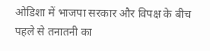ओडिशा में भाजपा सरकार और विपक्ष के बीच पहले से तनातनी का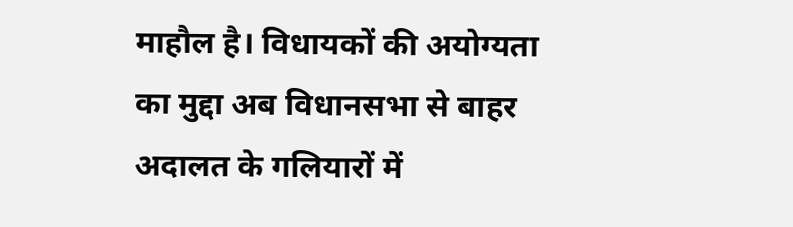माहौल है। विधायकों की अयोग्यता का मुद्दा अब विधानसभा से बाहर अदालत के गलियारों में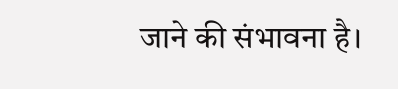जाने की संभावना है।